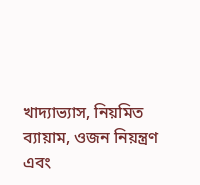খাদ্যাভ্যাস, নিয়মিত ব্যায়াম, ওজন নিয়ন্ত্রণ এবং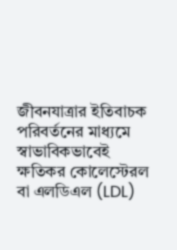জীবনযাত্রার ইতিবাচক পরিবর্তনের মাধ্যমে স্বাভাবিকভাবেই ক্ষতিকর কোলেস্টেরল বা এলডিএল (LDL)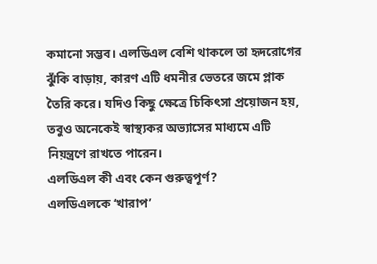কমানো সম্ভব। এলডিএল বেশি থাকলে তা হৃদরোগের ঝুঁকি বাড়ায়, কারণ এটি ধমনীর ভেতরে জমে প্লাক তৈরি করে। যদিও কিছু ক্ষেত্রে চিকিৎসা প্রয়োজন হয়, তবুও অনেকেই স্বাস্থ্যকর অভ্যাসের মাধ্যমে এটি নিয়ন্ত্রণে রাখতে পারেন।
এলডিএল কী এবং কেন গুরুত্বপূর্ণ?
এলডিএলকে ‘খারাপ’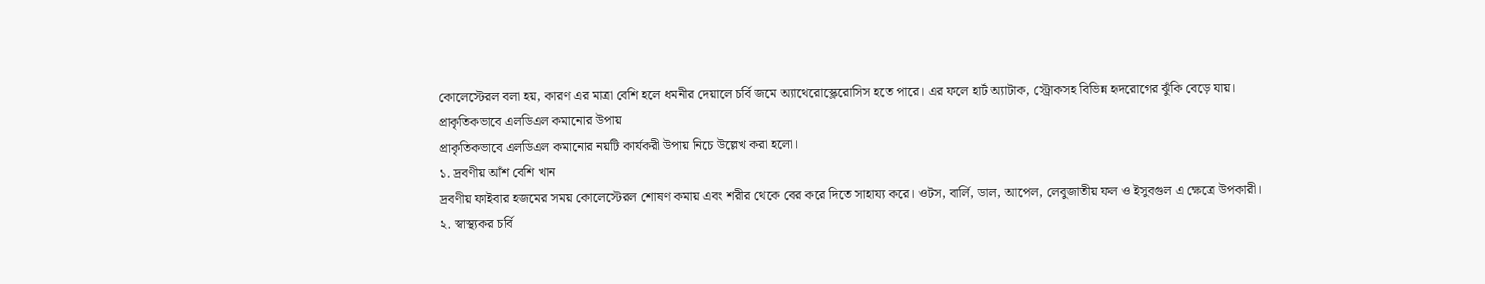কোলেস্টেরল বলা হয়, কারণ এর মাত্রা বেশি হলে ধমনীর দেয়ালে চর্বি জমে অ্যাথেরোস্ক্লেরোসিস হতে পারে। এর ফলে হার্ট অ্যাটাক, স্ট্রোকসহ বিভিন্ন হৃদরোগের ঝুঁকি বেড়ে যায়।
প্রাকৃতিকভাবে এলডিএল কমানোর উপায়
প্রাকৃতিকভাবে এলডিএল কমানোর নয়টি কার্যকরী উপায় নিচে উল্লেখ করা হলো।
১. দ্রবণীয় আঁশ বেশি খান
দ্রবণীয় ফাইবার হজমের সময় কোলেস্টেরল শোষণ কমায় এবং শরীর থেকে বের করে দিতে সাহায্য করে। ওটস, বার্লি, ডাল, আপেল, লেবুজাতীয় ফল ও ইসুবগুল এ ক্ষেত্রে উপকারী।
২. স্বাস্থ্যকর চর্বি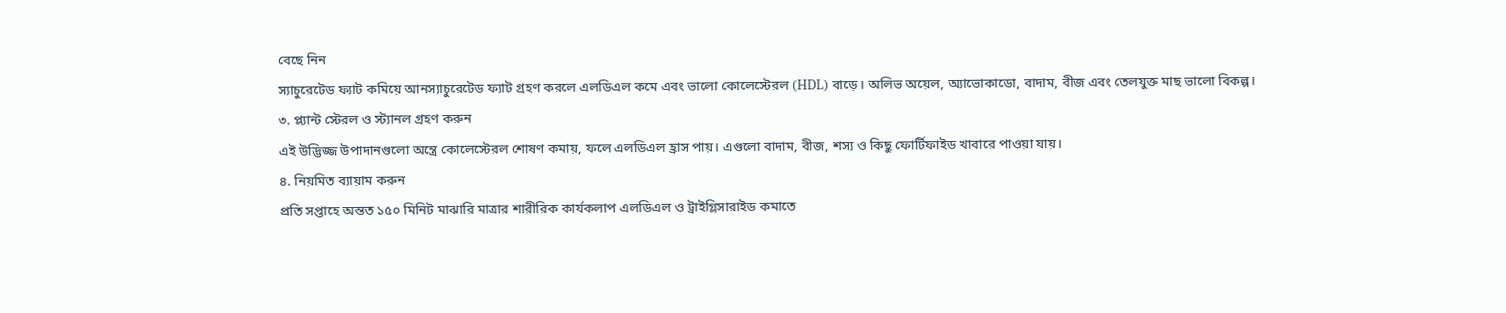বেছে নিন
স্যাচুরেটেড ফ্যাট কমিয়ে আনস্যাচুরেটেড ফ্যাট গ্রহণ করলে এলডিএল কমে এবং ভালো কোলেস্টেরল (HDL) বাড়ে। অলিভ অয়েল, অ্যাভোকাডো, বাদাম, বীজ এবং তেলযুক্ত মাছ ভালো বিকল্প।
৩. প্ল্যান্ট স্টেরল ও স্ট্যানল গ্রহণ করুন
এই উদ্ভিজ্জ উপাদানগুলো অন্ত্রে কোলেস্টেরল শোষণ কমায়, ফলে এলডিএল হ্রাস পায়। এগুলো বাদাম, বীজ, শস্য ও কিছু ফোর্টিফাইড খাবারে পাওয়া যায়।
৪. নিয়মিত ব্যায়াম করুন
প্রতি সপ্তাহে অন্তত ১৫০ মিনিট মাঝারি মাত্রার শারীরিক কার্যকলাপ এলডিএল ও ট্রাইগ্লিসারাইড কমাতে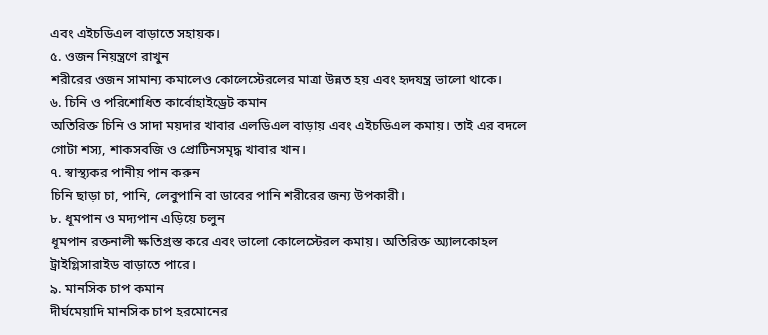এবং এইচডিএল বাড়াতে সহায়ক।
৫. ওজন নিয়ন্ত্রণে রাখুন
শরীরের ওজন সামান্য কমালেও কোলেস্টেরলের মাত্রা উন্নত হয় এবং হৃদযন্ত্র ভালো থাকে।
৬. চিনি ও পরিশোধিত কার্বোহাইড্রেট কমান
অতিরিক্ত চিনি ও সাদা ময়দার খাবার এলডিএল বাড়ায় এবং এইচডিএল কমায়। তাই এর বদলে গোটা শস্য, শাকসবজি ও প্রোটিনসমৃদ্ধ খাবার খান।
৭. স্বাস্থ্যকর পানীয় পান করুন
চিনি ছাড়া চা, পানি, লেবুপানি বা ডাবের পানি শরীরের জন্য উপকারী।
৮. ধূমপান ও মদ্যপান এড়িয়ে চলুন
ধূমপান রক্তনালী ক্ষতিগ্রস্ত করে এবং ভালো কোলেস্টেরল কমায়। অতিরিক্ত অ্যালকোহল ট্রাইগ্লিসারাইড বাড়াতে পারে।
৯. মানসিক চাপ কমান
দীর্ঘমেয়াদি মানসিক চাপ হরমোনের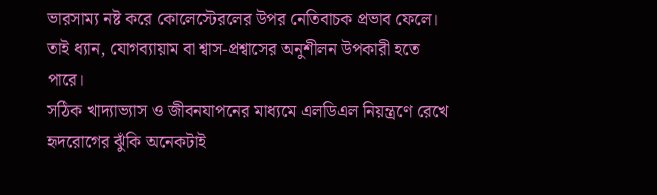ভারসাম্য নষ্ট করে কোলেস্টেরলের উপর নেতিবাচক প্রভাব ফেলে। তাই ধ্যান, যোগব্যায়াম বা শ্বাস-প্রশ্বাসের অনুশীলন উপকারী হতে পারে।
সঠিক খাদ্যাভ্যাস ও জীবনযাপনের মাধ্যমে এলডিএল নিয়ন্ত্রণে রেখে হৃদরোগের ঝুঁকি অনেকটাই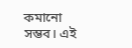কমানো সম্ভব। এই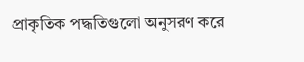প্রাকৃতিক পদ্ধতিগুলো অনুসরণ করে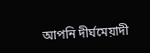আপনি দীর্ঘমেয়াদী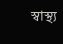স্বাস্থ্য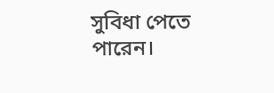সুবিধা পেতে পারেন।